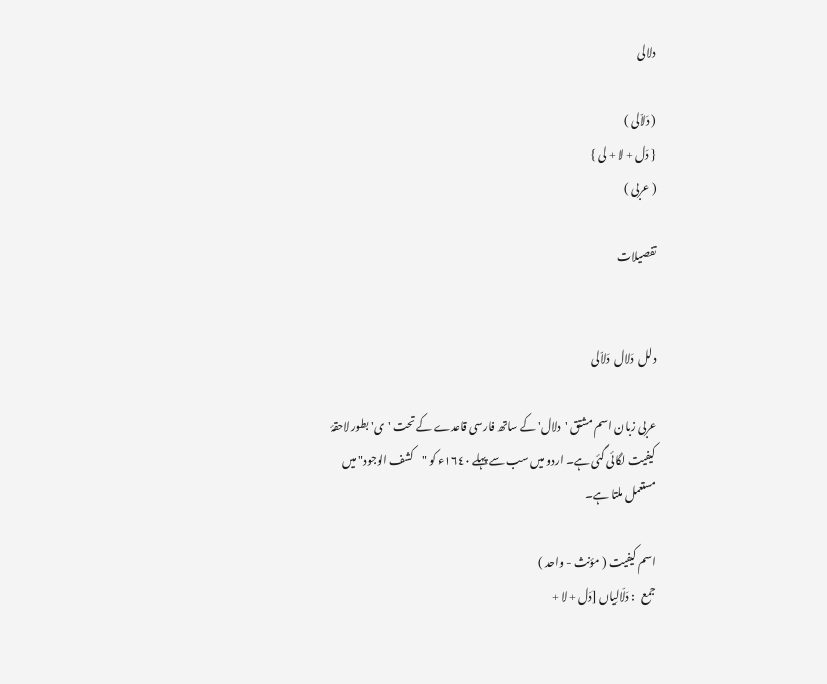دلالی

( دَلاّلی )
{ دَل + لا + لی }
( عربی )

تفصیلات


دلل  دَلال  دَلاّلی

عربی زبان اسم مشتق 'دلال' کے ساتھ فارسی قاعدے کے تحت 'ی' بطور لاحقۂ کیفیت لگائی گئی ہے۔ اردو میں سب سے پہلے ١٦٤٠ء کو "کشف الوجود" میں مستعمل ملتا ہے۔

اسم کیفیت ( مؤنث - واحد )
جمع   : دَلّالِیاں [دَل + لا +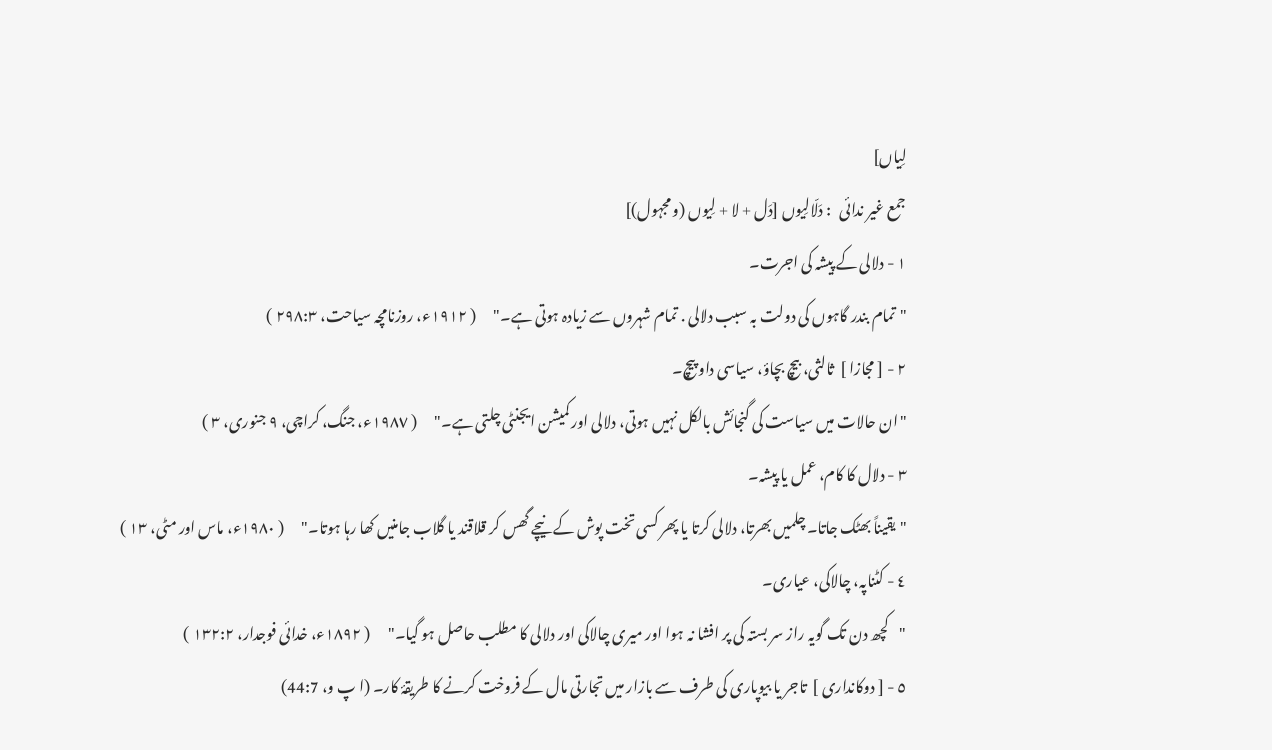لِیاں]
جمع غیر ندائی   : دَلّالِیوں [دَل + لا + لِیوں (و مجہول)]
١ - دلالی کے پیشہ کی اجرت۔
"تمام بندر گاہوں کی دولت بہ سبب دلالی . تمام شہروں سے زیادہ ہوتی ہے۔"      ( ١٩١٢ء، روزنامچہ سیاحت، ٢٩٨:٣ )
٢ - [ مجازا ]  ثالثی، بیچ بچاؤ، سیاسی داو پیچ۔
"ان حالات میں سیاست کی گنجائش بالکل نہیں ہوتی، دلالی اور کمیشن ایجنٹی چلتی ہے۔"      ( ١٩٨٧ء، جنگ، کراچی، ٩ جنوری، ٣ )
٣ - دلال کا کام، عمل یا پیشہ۔
"یقیناً بھٹک جاتا۔ چلمیں بھرتا، دلالی کرتا یا پھر کسی تخت پوش کے نیچے گھس کر قلاقند یا گلاب جامنیں کھا رہا ہوتا۔"      ( ١٩٨٠ء، ماس اور مٹی، ١٣ )
٤ - کٹناپہ، چالاکی، عیاری۔
"کچھ دن تک گویہ راز سر بستہ کی پر افشا نہ ہوا اور میری چالاکی اور دلالی کا مطلب حاصل ہو گیا۔"      ( ١٨٩٢ء، خدائی فوجدار، ١٣٢:٢ )
٥ - [ دوکانداری ]  تاجر یا بیوپاری کی طرف سے بازار میں تجارتی مال کے فروخت کرنے کا طریقۂ کار۔ (ا پ و، 44:7)